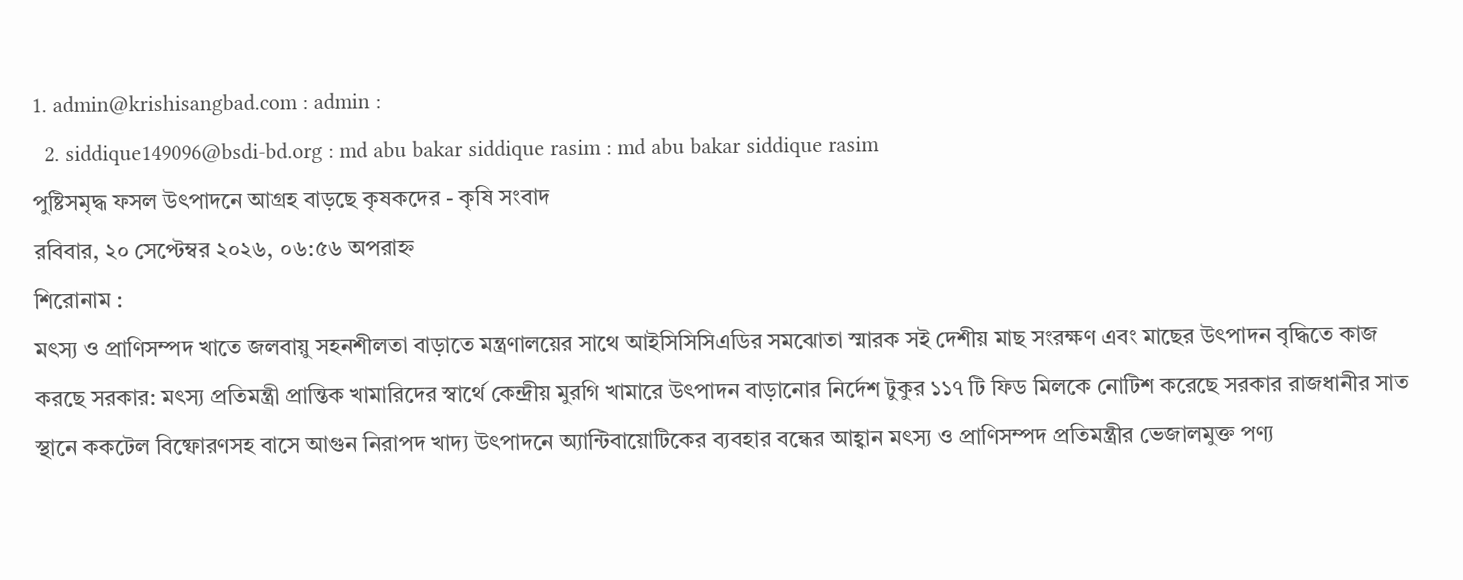1. admin@krishisangbad.com : admin :
  2. siddique149096@bsdi-bd.org : md abu bakar siddique rasim : md abu bakar siddique rasim
পুষ্টিসমৃদ্ধ ফসল উৎপাদনে আগ্রহ বাড়ছে কৃষকদের - কৃষি সংবাদ
রবিবার, ২০ সেপ্টেম্বর ২০২৬, ০৬:৫৬ অপরাহ্ন
শিরোনাম :
মৎস্য ও প্রাণিসম্পদ খাতে জলবায়ু সহনশীলতা বাড়াতে মন্ত্রণালয়ের সাথে আইসিসিসিএডির সমঝোতা স্মারক সই দেশীয় মাছ সংরক্ষণ এবং মাছের উৎপাদন বৃদ্ধিতে কাজ করছে সরকার: মৎস্য প্রতিমন্ত্রী প্রান্তিক খামারিদের স্বার্থে কেন্দ্রীয় মুরগি খামারে উৎপাদন বাড়ানোর নির্দেশ টুকুর ১১৭ টি ফিড মিলকে নোটিশ করেছে সরকার রাজধানীর সাত স্থানে ককটেল বিষ্ফোরণসহ বাসে আগুন নিরাপদ খাদ্য উৎপাদনে অ্যান্টিবায়োটিকের ব্যবহার বন্ধের আহ্বান মৎস্য ও প্রাণিসম্পদ প্রতিমন্ত্রীর ভেজালমুক্ত পণ্য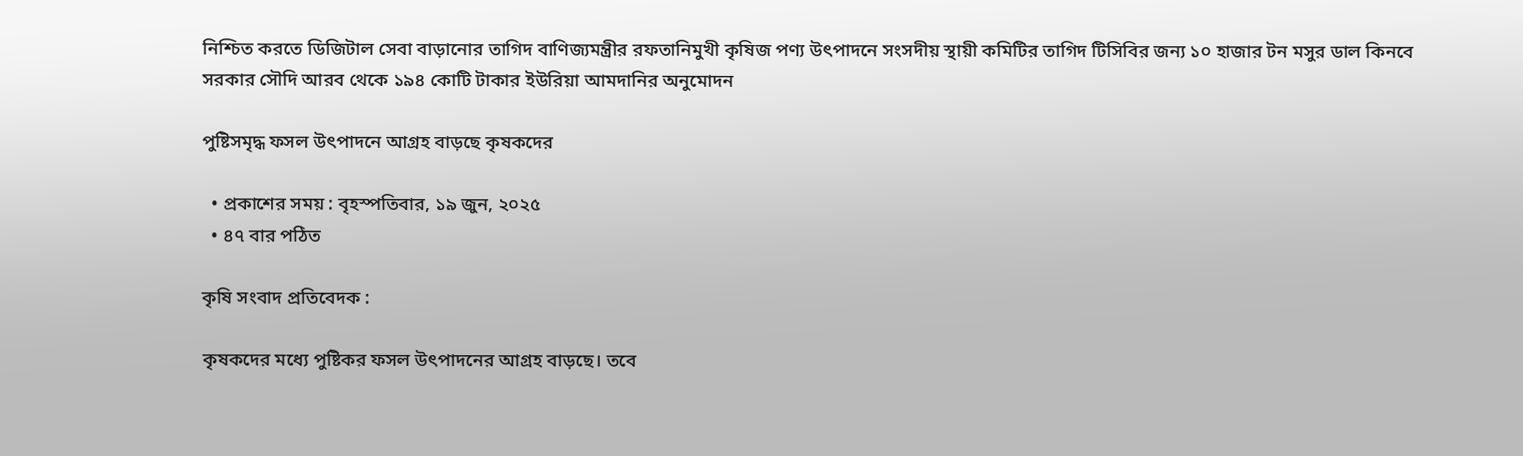নিশ্চিত করতে ডিজিটাল সেবা বাড়ানোর তাগিদ বাণিজ্যমন্ত্রীর রফতানিমুখী কৃষিজ পণ্য উৎপাদনে সংসদীয় স্থায়ী কমিটির তাগিদ টিসিবির জন্য ১০ হাজার টন মসুর ডাল কিনবে সরকার সৌদি আরব থেকে ১৯৪ কোটি টাকার ইউরিয়া আমদানির অনুমোদন

পুষ্টিসমৃদ্ধ ফসল উৎপাদনে আগ্রহ বাড়ছে কৃষকদের

  • প্রকাশের সময় : বৃহস্পতিবার, ১৯ জুন, ২০২৫
  • ৪৭ বার পঠিত

কৃষি সংবাদ প্রতিবেদক :

কৃষকদের মধ্যে পুষ্টিকর ফসল উৎপাদনের আগ্রহ বাড়ছে। তবে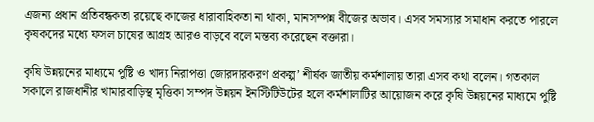এজন্য প্রধান প্রতিবন্ধকতা রয়েছে কাজের ধারাবাহিকতা না থাকা, মানসম্পন্ন বীজের অভাব। এসব সমস্যার সমাধান করতে পারলে কৃষকদের মধ্যে ফসল চাষের আগ্রহ আরও বাড়বে বলে মন্তব্য করেছেন বক্তারা।

কৃষি উন্নয়নের মাধ্যমে পুষ্টি ও খাদ্য নিরাপত্তা জোরদারকরণ প্রকল্প’ শীর্ষক জাতীয় কর্মশালায় তারা এসব কথা বলেন। গতকাল সকালে রাজধানীর খামারবাড়িস্থ মৃত্তিকা সম্পদ উন্নয়ন ইনস্টিটিউটের হলে কর্মশালাটির আয়োজন করে কৃষি উন্নয়নের মাধ্যমে পুষ্টি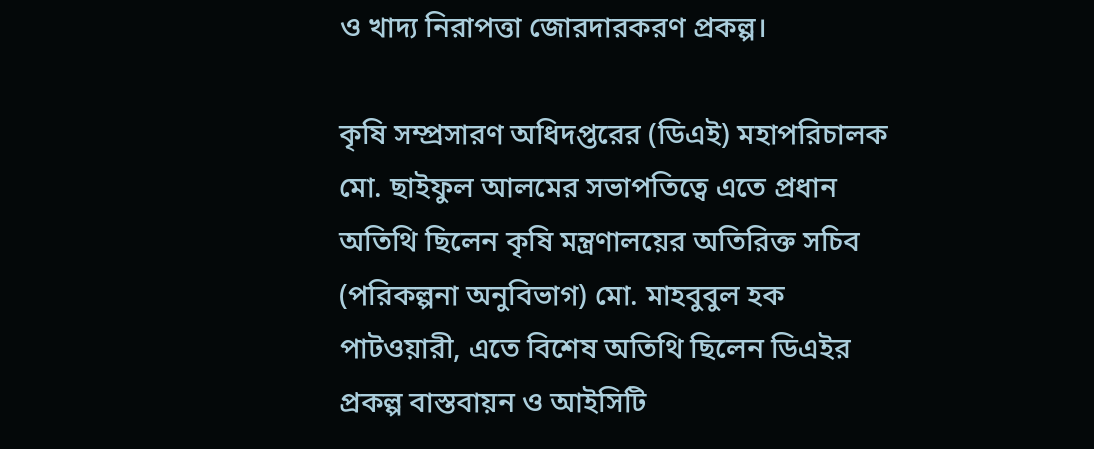ও খাদ্য নিরাপত্তা জোরদারকরণ প্রকল্প।

কৃষি সম্প্রসারণ অধিদপ্তরের (ডিএই) মহাপরিচালক মো. ছাইফুল আলমের সভাপতিত্বে এতে প্রধান অতিথি ছিলেন কৃষি মন্ত্রণালয়ের অতিরিক্ত সচিব (পরিকল্পনা অনুবিভাগ) মো. মাহবুবুল হক পাটওয়ারী, এতে বিশেষ অতিথি ছিলেন ডিএইর প্রকল্প বাস্তবায়ন ও আইসিটি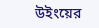উইংয়ের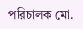পরিচালক মো.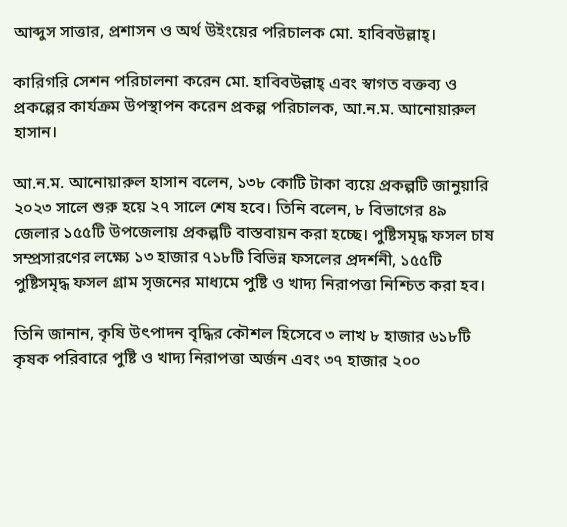আব্দুস সাত্তার, প্রশাসন ও অর্থ উইংয়ের পরিচালক মো. হাবিবউল্লাহ্।

কারিগরি সেশন পরিচালনা করেন মো. হাবিবউল্লাহ্ এবং স্বাগত বক্তব্য ও প্রকল্পের কার্যক্রম উপস্থাপন করেন প্রকল্প পরিচালক, আ.ন.ম. আনোয়ারুল হাসান।

আ.ন.ম. আনোয়ারুল হাসান বলেন, ১৩৮ কোটি টাকা ব্যয়ে প্রকল্পটি জানুয়ারি ২০২৩ সালে শুরু হয়ে ২৭ সালে শেষ হবে। তিনি বলেন, ৮ বিভাগের ৪৯ জেলার ১৫৫টি উপজেলায় প্রকল্পটি বাস্তবায়ন করা হচ্ছে। পুষ্টিসমৃদ্ধ ফসল চাষ সম্প্রসারণের লক্ষ্যে ১৩ হাজার ৭১৮টি বিভিন্ন ফসলের প্রদর্শনী, ১৫৫টি পুষ্টিসমৃদ্ধ ফসল গ্রাম সৃজনের মাধ্যমে পুষ্টি ও খাদ্য নিরাপত্তা নিশ্চিত করা হব।

তিনি জানান, কৃষি উৎপাদন বৃদ্ধির কৌশল হিসেবে ৩ লাখ ৮ হাজার ৬১৮টি কৃষক পরিবারে পুষ্টি ও খাদ্য নিরাপত্তা অর্জন এবং ৩৭ হাজার ২০০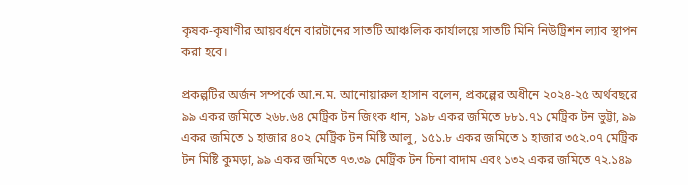কৃষক-কৃষাণীর আয়বর্ধনে বারটানের সাতটি আঞ্চলিক কার্যালয়ে সাতটি মিনি নিউট্রিশন ল্যাব স্থাপন করা হবে।

প্রকল্পটির অর্জন সম্পর্কে আ.ন.ম. আনোয়ারুল হাসান বলেন, প্রকল্পের অধীনে ২০২৪-২৫ অর্থবছরে ৯৯ একর জমিতে ২৬৮.৬৪ মেট্রিক টন জিংক ধান, ১৯৮ একর জমিতে ৮৮১.৭১ মেট্রিক টন ভুট্টা, ৯৯ একর জমিতে ১ হাজার ৪০২ মেট্রিক টন মিষ্টি আলু, ১৫১.৮ একর জমিতে ১ হাজার ৩৫২.০৭ মেট্রিক টন মিষ্টি কুমড়া, ৯৯ একর জমিতে ৭৩.৩৯ মেট্রিক টন চিনা বাদাম এবং ১৩২ একর জমিতে ৭২.১৪৯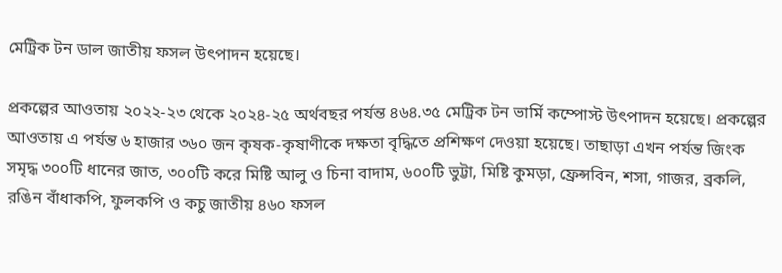মেট্রিক টন ডাল জাতীয় ফসল উৎপাদন হয়েছে।

প্রকল্পের আওতায় ২০২২-২৩ থেকে ২০২৪-২৫ অর্থবছর পর্যন্ত ৪৬৪.৩৫ মেট্রিক টন ভার্মি কম্পোস্ট উৎপাদন হয়েছে। প্রকল্পের আওতায় এ পর্যন্ত ৬ হাজার ৩৬০ জন কৃষক-কৃষাণীকে দক্ষতা বৃদ্ধিতে প্রশিক্ষণ দেওয়া হয়েছে। তাছাড়া এখন পর্যন্ত জিংক সমৃদ্ধ ৩০০টি ধানের জাত, ৩০০টি করে মিষ্টি আলু ও চিনা বাদাম, ৬০০টি ভুট্টা, মিষ্টি কুমড়া, ফ্রেন্সবিন, শসা, গাজর, ব্রকলি, রঙিন বাঁধাকপি, ফুলকপি ও কচু জাতীয় ৪৬০ ফসল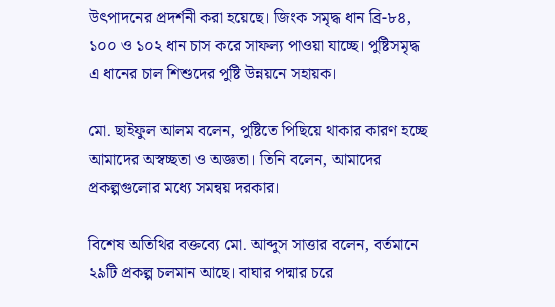উৎপাদনের প্রদর্শনী করা হয়েছে। জিংক সমৃদ্ধ ধান ব্রি-৮৪, ১০০ ও ১০২ ধান চাস করে সাফল্য পাওয়া যাচ্ছে। পুষ্টিসমৃদ্ধ এ ধানের চাল শিশুদের পুষ্টি উন্নয়নে সহায়ক।

মো. ছাইফুল আলম বলেন, পুষ্টিতে পিছিয়ে থাকার কারণ হচ্ছে আমাদের অস্বচ্ছতা ও অজ্ঞতা। তিনি বলেন, আমাদের প্রকল্পগুলোর মধ্যে সমন্বয় দরকার।

বিশেষ অতিথির বক্তব্যে মো. আব্দুস সাত্তার বলেন, বর্তমানে ২৯টি প্রকল্প চলমান আছে। বাঘার পদ্মার চরে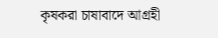কৃষকরা চাষাবাদে আগ্রহী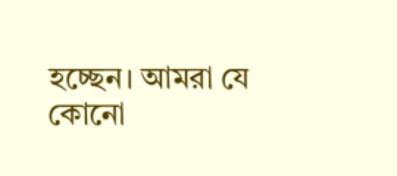হচ্ছেন। আমরা যে কোনো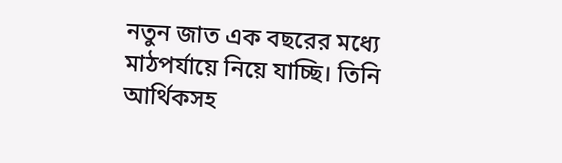নতুন জাত এক বছরের মধ্যে মাঠপর্যায়ে নিয়ে যাচ্ছি। তিনি আর্থিকসহ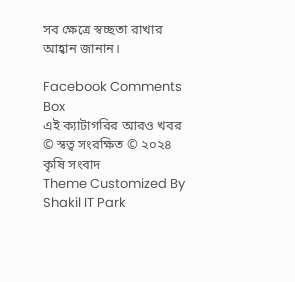সব ক্ষেত্রে স্বচ্ছতা রাখার আহ্বান জানান।

Facebook Comments Box
এই ক্যাটাগরির আরও খবর
© স্বত্ব সংরক্ষিত © ২০২৪ কৃষি সংবাদ
Theme Customized By Shakil IT Park